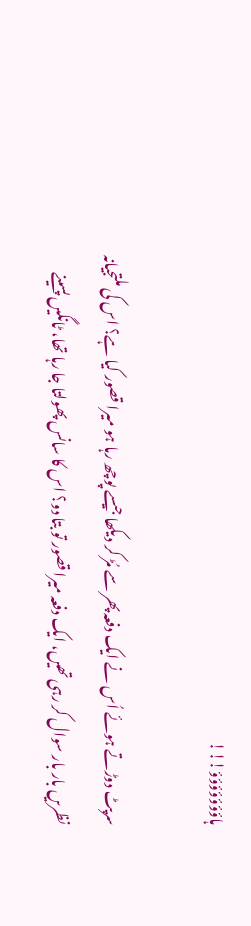ہاؤؤؤؤؤؤؤ!!!

سرپٹ دوڑتے ہوئے اُس نے ایک دفعہ پھر سے مُڑ کر دیکھا جیسے پوچھ رہا ہو میرا قصور کیا ہے؟ اس کی ملتجیانہ نظریں بار بار سوال کر رہی تھیں، ایک دفعہ میرا قصور تو بتا دو؟ اس کا سانس پھولتا جا رہا تھا، ٹانگیں پسینے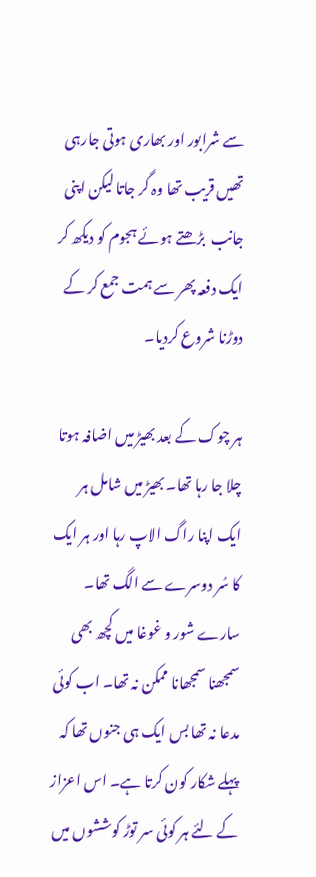سے شرابور اور بھاری ہوتی جارہی تھیں قریب تھا وہ گر جاتا لیکن اپنی جانب  بڑھتے ہوئے ہجوم کو دیکھ کر ایک دفعہ پھر سے ہمت جمع کر کے دوڑنا شروع کردیا۔

ہر چوک کے بعد بھیڑ میں اضافہ ہوتا چلا جا رہا تھا۔ بھیڑ میں شامل ہر ایک اپنا راگ الاپ رہا اور ہر ایک کا سُر دوسرے سے الگ تھا۔ سارے شور و غوغا میں کچھ بھی سمجھنا سمجھانا ممکن نہ تھا۔ اب کوئی مدعا نہ تھا بس ایک ہی جنوں تھا کہ پہلے شکار کون کرتا ہے۔ اس اعزاز کے لئے ہر کوئی سر توڑ کوششوں میں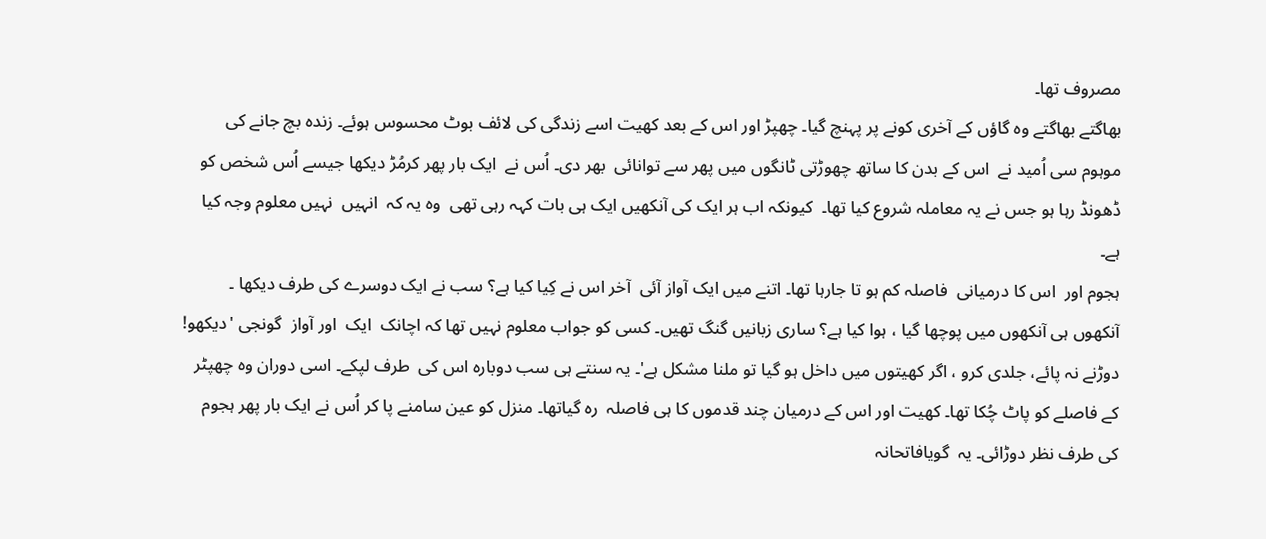مصروف تھا۔
بھاگتے بھاگتے وہ گاؤں کے آخری کونے پر پہنچ گیا۔ چھپڑ اور اس کے بعد کھیت اسے زندگی کی لائف بوٹ محسوس ہوئے۔ زندہ بچ جانے کی موہوم سی اُمید نے  اس کے بدن کا ساتھ چھوڑتی ٹانگوں میں پھر سے توانائی  بھر دی۔ اُس نے  ایک بار پھر کرمُڑ دیکھا جیسے اُس شخص کو ڈھونڈ رہا ہو جس نے یہ معاملہ شروع کیا تھا۔  کیونکہ اب ہر ایک کی آنکھیں ایک ہی بات کہہ رہی تھی  وہ یہ کہ  انہیں  نہیں معلوم وجہ کیا ہے۔
ہجوم اور  اس کا درمیانی  فاصلہ کم ہو تا جارہا تھا۔ اتنے میں ایک آواز آئی  آخر اس نے کِیا کیا ہے؟ سب نے ایک دوسرے کی طرف دیکھا ۔ آنکھوں ہی آنکھوں میں پوچھا گیا ، ہوا کیا ہے؟ ساری زبانیں گنگ تھیں۔ کسی کو جواب معلوم نہیں تھا کہ اچانک  ایک  اور آواز  گونجی 'دیکھو!  دوڑنے نہ پائے، جلدی کرو ، اگر کھیتوں میں داخل ہو گیا تو ملنا مشکل ہے'۔ یہ سنتے ہی سب دوبارہ اس کی  طرف لپکے۔ اسی دوران وہ چھپٹر کے فاصلے کو پاٹ چُکا تھا۔ کھیت اور اس کے درمیان چند قدموں کا ہی فاصلہ  رہ گیاتھا۔ منزل کو عین سامنے پا کر اُس نے ایک بار پھر ہجوم کی طرف نظر دوڑائی۔ یہ  گویافاتحانہ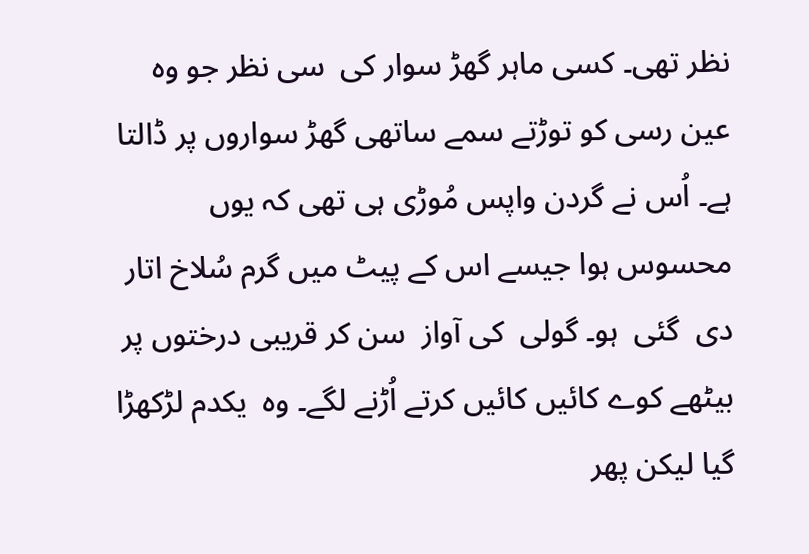نظر تھی۔ کسی ماہر گھڑ سوار کی  سی نظر جو وہ عین رسی کو توڑتے سمے ساتھی گھڑ سواروں پر ڈالتا ہے۔ اُس نے گردن واپس مُوڑی ہی تھی کہ یوں محسوس ہوا جیسے اس کے پیٹ میں گرم سُلاخ اتار دی  گئی  ہو۔ گولی  کی آواز  سن کر قریبی درختوں پر بیٹھے کوے کائیں کائیں کرتے اُڑنے لگے۔ وہ  یکدم لڑکھڑا گیا لیکن پھر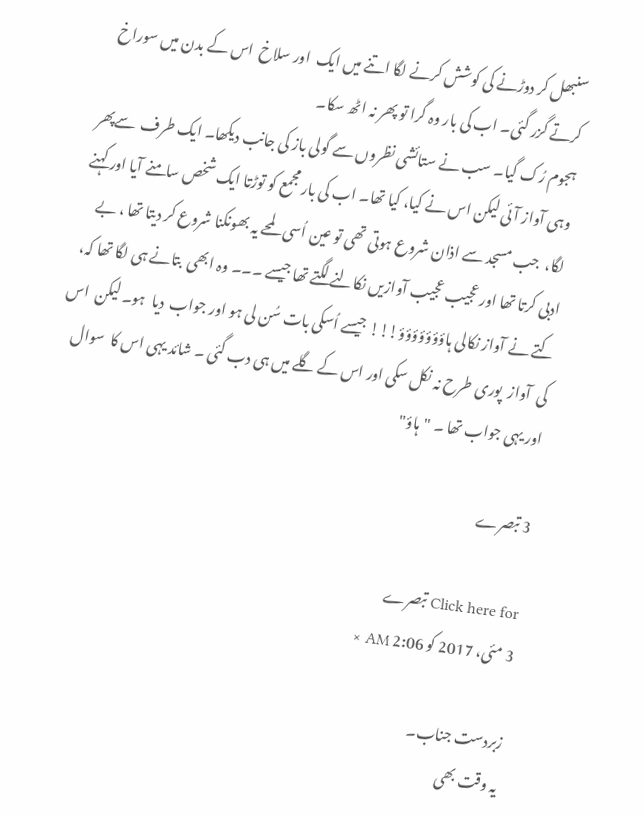سنبھل کر دوڑنے کی کوشش کرنے لگا اتنے میں ایک  اور سلاخ  اس کے بدن میں سوراخ کرتے گزر گئی۔ اب کی بار وہ گرا تو پھر نہ اٹھ سکا۔
ہجوم رُک گیا۔ سب نے ستائشی نظروں سے گولی باز کی جانب دیکھا۔ ایک طرف  سےپھر وہی آواز آئی لیکن اس نے کیا، کیا تھا۔ اب کی بار مجمع کو توڑتا ایک شخص سامنے آیا اور کہنے لگا،  جب مسجد سے اذان شروع ہوتی تھی تو عین اُسی لمحے یہ بھونکنا شروع کر دیتا تھا ، بے ادبی کرتا تھا اور عجیب عجیب آوازیں نکالنے لگتے تھا جیسے ۔۔۔ وہ ابھی  بتانے ہی لگا تھا کہ،
کتے نے آواز نکالی ہاؤؤؤؤؤؤؤ!!! جیسے اُسکی بات سُن لی ہو اور جواب  دیا  ہو۔ لیکن  اس کی  آواز  پوری طرح نہ نکل سکی اور اس کے گلے میں ہی دب گئی ۔ شائد یہی اس کا  سوال اور یہی جواب تھا ۔ "ہاؤ"

3 تبصرے

Click here for تبصرے
3 مئی، 2017 کو 2:06 AM ×

زبردست جناب۔
یہ وقت بھی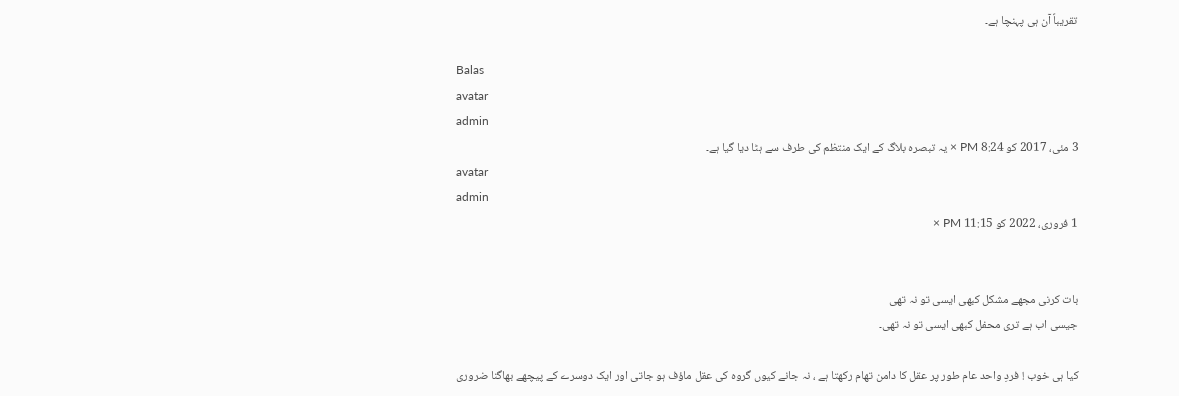تقریباؐ آن ہی پہنچا ہے۔

Balas
avatar
admin
3 مئی، 2017 کو 8:24 PM × یہ تبصرہ بلاگ کے ایک منتظم کی طرف سے ہٹا دیا گیا ہے۔
avatar
admin
1 فروری، 2022 کو 11:15 PM ×


بات کرنی مجھے مشکل کبھی ایسی تو نہ تھی
جیسی اب ہے تری محفل کبھی ایسی تو نہ تھی۔

کیا ہی خوب ! فردِ واحد عام طور پر عقل کا دامن تھام رکھتا ہے ، نہ جانے کیوں گروہ کی عقل ماؤف ہو جاتی اور ایک دوسرے کے پیچھے بھاگنا ضروری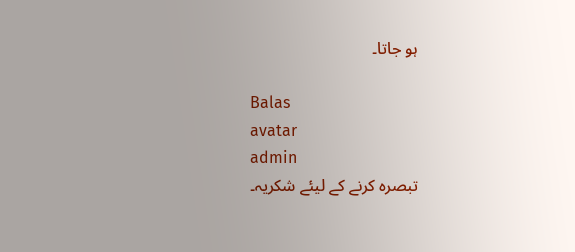ہو جاتا۔

Balas
avatar
admin
تبصرہ کرنے کے لیئے شکریہ۔